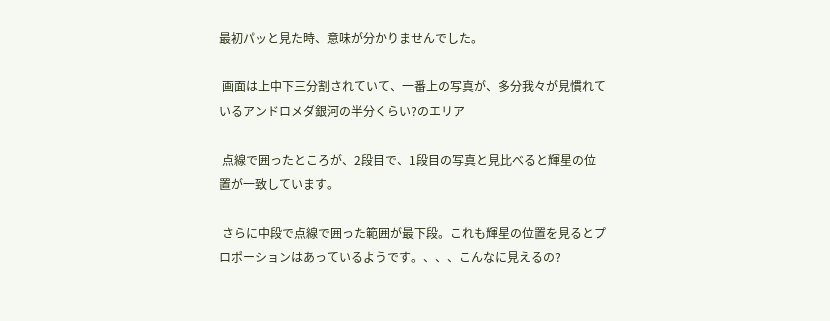最初パッと見た時、意味が分かりませんでした。

 画面は上中下三分割されていて、一番上の写真が、多分我々が見慣れているアンドロメダ銀河の半分くらい?のエリア

 点線で囲ったところが、2段目で、1段目の写真と見比べると輝星の位置が一致しています。

 さらに中段で点線で囲った範囲が最下段。これも輝星の位置を見るとプロポーションはあっているようです。、、、こんなに見えるの?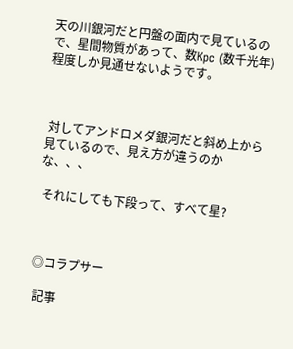天の川銀河だと円盤の面内で見ているので、星間物質があって、数Kpc (数千光年)程度しか見通せないようです。



 対してアンドロメダ銀河だと斜め上から見ているので、見え方が違うのかな、、、

 それにしても下段って、すべて星?



◎コラプサー

 記事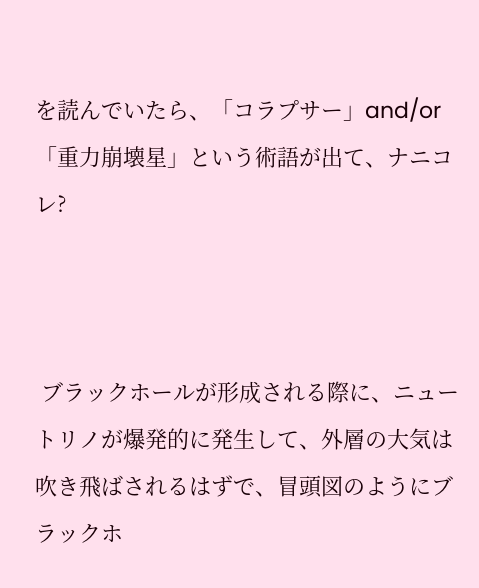を読んでいたら、「コラプサー」and/or 「重力崩壊星」という術語が出て、ナニコレ?



 ブラックホールが形成される際に、ニュートリノが爆発的に発生して、外層の大気は吹き飛ばされるはずで、冒頭図のようにブラックホ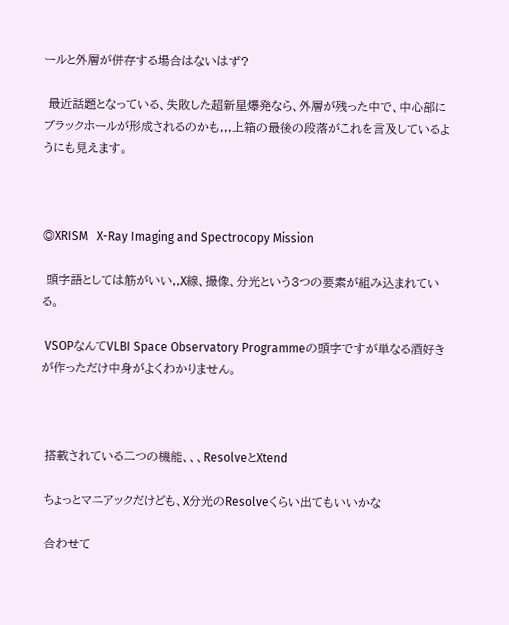ールと外層が併存する場合はないはず?

 最近話題となっている、失敗した超新星爆発なら、外層が残った中で、中心部にブラックホールが形成されるのかも,,,上箱の最後の段落がこれを言及しているようにも見えます。



◎XRISM   X-Ray Imaging and Spectrocopy Mission

 頭字語としては筋がいい,,X線、撮像、分光という3つの要素が組み込まれている。

 VSOPなんてVLBI Space Observatory Programmeの頭字ですが単なる酒好きが作っただけ中身がよくわかりません。



 搭載されている二つの機能、、、ResolveとXtend

 ちょっとマニアックだけども、X分光のResolveくらい出てもいいかな

 合わせて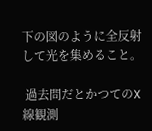下の図のように全反射して光を集めること。

 過去問だとかつてのX線観測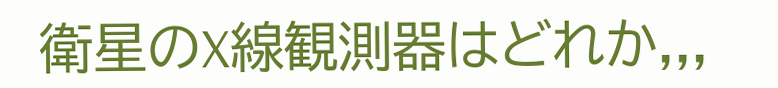衛星のX線観測器はどれか,,,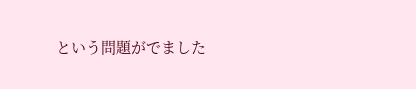という問題がでました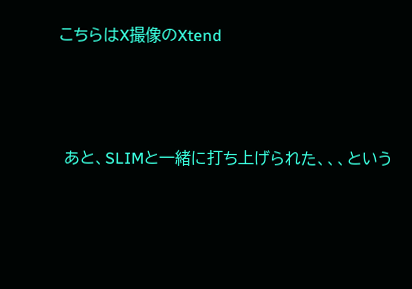こちらはX撮像のXtend



 あと、SLIMと一緒に打ち上げられた、、、という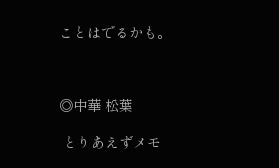ことはでるかも。



◎中華 松葉

 とりあえずメモ